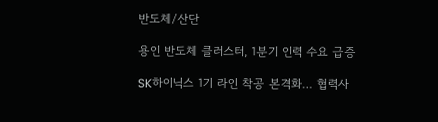반도체/산단

용인 반도체 클러스터, 1분기 인력 수요 급증

SK하이닉스 1기 라인 착공 본격화… 협력사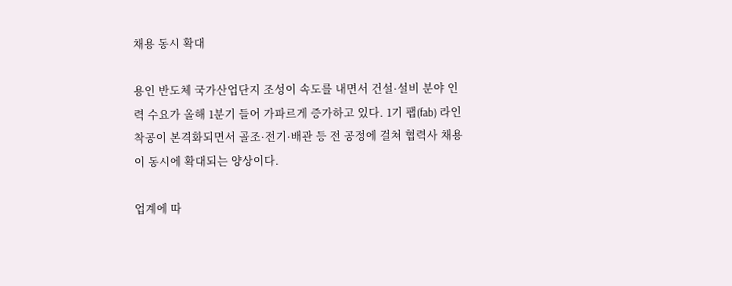채용 동시 확대

용인 반도체 국가산업단지 조성이 속도를 내면서 건설·설비 분야 인력 수요가 올해 1분기 들어 가파르게 증가하고 있다. 1기 팹(fab) 라인 착공이 본격화되면서 골조·전기·배관 등 전 공정에 걸쳐 협력사 채용이 동시에 확대되는 양상이다.

업계에 따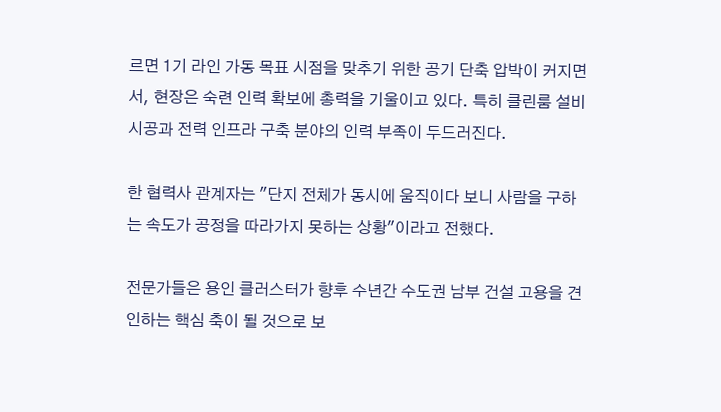르면 1기 라인 가동 목표 시점을 맞추기 위한 공기 단축 압박이 커지면서, 현장은 숙련 인력 확보에 총력을 기울이고 있다. 특히 클린룸 설비 시공과 전력 인프라 구축 분야의 인력 부족이 두드러진다.

한 협력사 관계자는 "단지 전체가 동시에 움직이다 보니 사람을 구하는 속도가 공정을 따라가지 못하는 상황"이라고 전했다.

전문가들은 용인 클러스터가 향후 수년간 수도권 남부 건설 고용을 견인하는 핵심 축이 될 것으로 보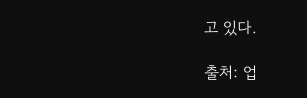고 있다.

출처: 업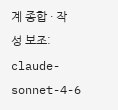계 종합 · 작성 보조: claude-sonnet-4-6